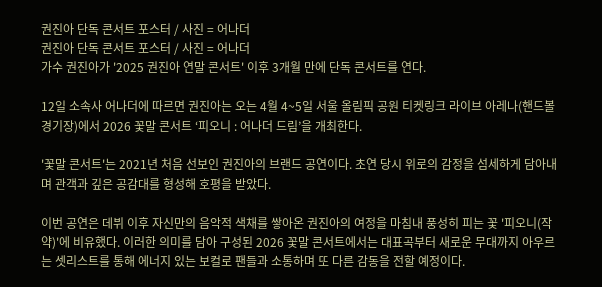권진아 단독 콘서트 포스터 / 사진 = 어나더
권진아 단독 콘서트 포스터 / 사진 = 어나더
가수 권진아가 '2025 권진아 연말 콘서트' 이후 3개월 만에 단독 콘서트를 연다.

12일 소속사 어나더에 따르면 권진아는 오는 4월 4~5일 서울 올림픽 공원 티켓링크 라이브 아레나(핸드볼경기장)에서 2026 꽃말 콘서트 ‘피오니 : 어나더 드림’을 개최한다.

'꽃말 콘서트'는 2021년 처음 선보인 권진아의 브랜드 공연이다. 초연 당시 위로의 감정을 섬세하게 담아내며 관객과 깊은 공감대를 형성해 호평을 받았다.

이번 공연은 데뷔 이후 자신만의 음악적 색채를 쌓아온 권진아의 여정을 마침내 풍성히 피는 꽃 '피오니(작약)'에 비유했다. 이러한 의미를 담아 구성된 2026 꽃말 콘서트에서는 대표곡부터 새로운 무대까지 아우르는 셋리스트를 통해 에너지 있는 보컬로 팬들과 소통하며 또 다른 감동을 전할 예정이다.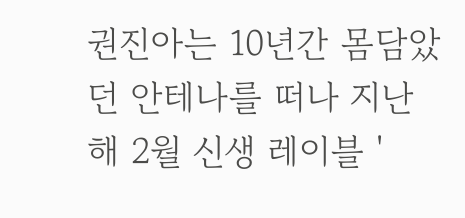권진아는 10년간 몸담았던 안테나를 떠나 지난해 2월 신생 레이블 '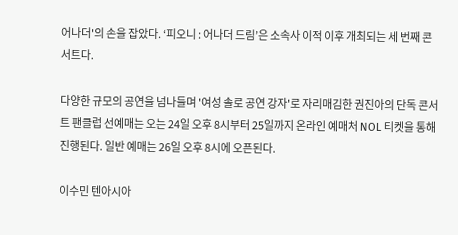어나더'의 손을 잡았다. ‘피오니 : 어나더 드림’은 소속사 이적 이후 개최되는 세 번째 콘서트다.

다양한 규모의 공연을 넘나들며 '여성 솔로 공연 강자'로 자리매김한 권진아의 단독 콘서트 팬클럽 선예매는 오는 24일 오후 8시부터 25일까지 온라인 예매처 NOL 티켓을 통해 진행된다. 일반 예매는 26일 오후 8시에 오픈된다.

이수민 텐아시아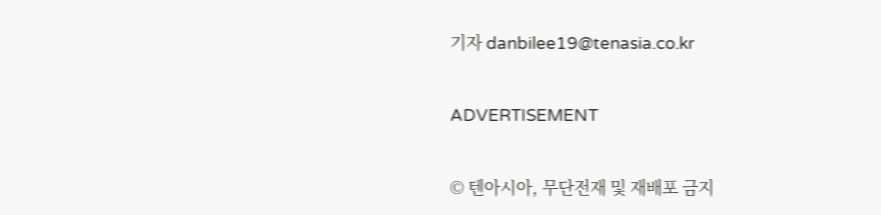기자 danbilee19@tenasia.co.kr

ADVERTISEMENT

© 텐아시아, 무단전재 및 재배포 금지